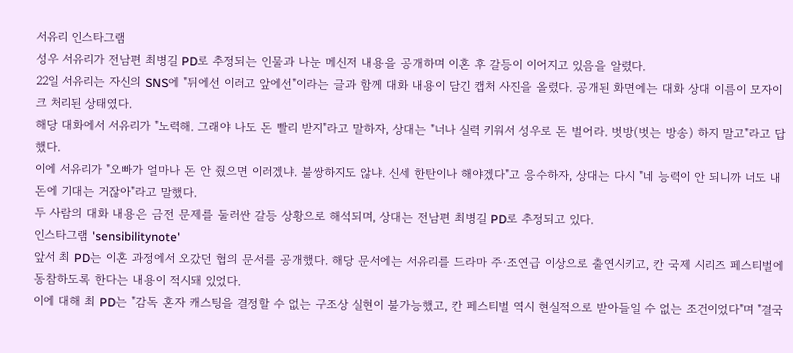서유리 인스타그램
성우 서유리가 전남편 최병길 PD로 추정되는 인물과 나눈 메신저 내용을 공개하며 이혼 후 갈등이 이어지고 있음을 알렸다.
22일 서유리는 자신의 SNS에 "뒤에선 이러고 앞에선"이라는 글과 함께 대화 내용이 담긴 캡처 사진을 올렸다. 공개된 화면에는 대화 상대 이름이 모자이크 처리된 상태였다.
해당 대화에서 서유리가 "노력해. 그래야 나도 돈 빨리 받지"라고 말하자, 상대는 "너나 실력 키워서 성우로 돈 벌어라. 벗방(벗는 방송) 하지 말고"라고 답했다.
이에 서유리가 "오빠가 얼마나 돈 안 줬으면 이러겠냐. 불쌍하지도 않냐. 신세 한탄이나 해야겠다"고 응수하자, 상대는 다시 "네 능력이 안 되니까 너도 내 돈에 기대는 거잖아"라고 말했다.
두 사람의 대화 내용은 금전 문제를 둘러싼 갈등 상황으로 해석되며, 상대는 전남편 최병길 PD로 추정되고 있다.
인스타그램 'sensibilitynote'
앞서 최 PD는 이혼 과정에서 오갔던 협의 문서를 공개했다. 해당 문서에는 서유리를 드라마 주·조연급 이상으로 출연시키고, 칸 국제 시리즈 페스티벌에 동참하도록 한다는 내용이 적시돼 있었다.
이에 대해 최 PD는 "감독 혼자 캐스팅을 결정할 수 없는 구조상 실현이 불가능했고, 칸 페스티벌 역시 현실적으로 받아들일 수 없는 조건이었다"며 "결국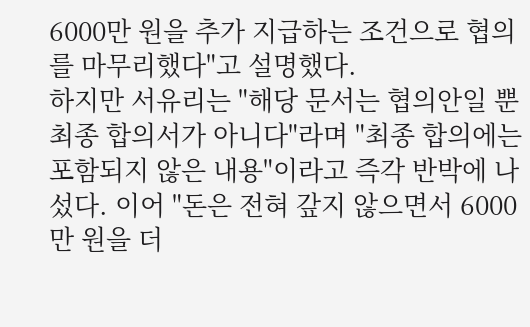6000만 원을 추가 지급하는 조건으로 협의를 마무리했다"고 설명했다.
하지만 서유리는 "해당 문서는 협의안일 뿐 최종 합의서가 아니다"라며 "최종 합의에는 포함되지 않은 내용"이라고 즉각 반박에 나섰다. 이어 "돈은 전혀 갚지 않으면서 6000만 원을 더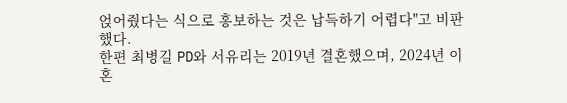얹어줬다는 식으로 홍보하는 것은 납득하기 어렵다"고 비판했다.
한편 최병길 PD와 서유리는 2019년 결혼했으며, 2024년 이혼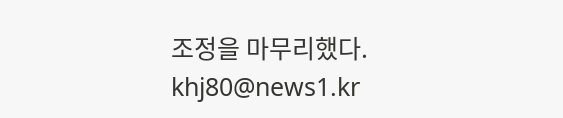조정을 마무리했다.
khj80@news1.kr